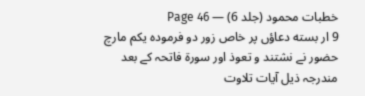خطبات محمود (جلد 6) — Page 46
9 ار بسته دعاؤں پر خاص زور دو فرموده یکم مارچ حضور نے نشتند و تعوذ اور سورۃ فاتحہ کے بعد مندرجہ ذیل آیات تلاوت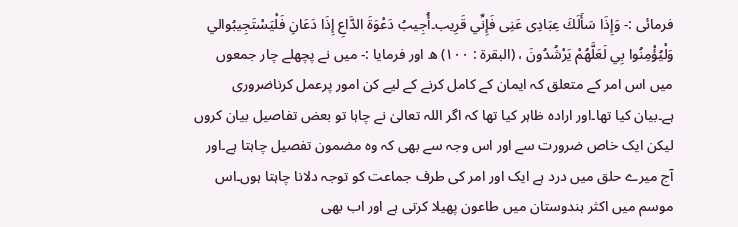فرمائی :- وَإِذَا سَأَلَكَ عِبَادِى عَنِى فَإِنِّي قَرِيب۔أُجِيبُ دَعْوَةَ الدَّاعِ إِذَا دَعَانِ فَلْيَسْتَجِيبُوالي وَلْيُؤْمِنُوا بِي لَعَلَّهُمْ يَرْشُدُونَ ، (البقرة : ١٠٠) ه اور فرمایا :- میں نے پچھلے چار جمعوں میں اس امر کے متعلق کہ ایمان کے کامل کرنے کے لیے کن امور پرعمل کرناضروری ہے۔بیان کیا تھا۔اور ارادہ ظاہر کیا تھا کہ اگر اللہ تعالیٰ نے چاہا تو بعض تفاصیل بیان کروں لیکن ایک خاص ضرورت سے اور اس وجہ سے بھی کہ وہ مضمون تفصیل چاہتا ہے۔اور آج میرے حلق میں درد ہے ایک اور امر کی طرف جماعت کو توجہ دلانا چاہتا ہوں۔اس موسم میں اکثر ہندوستان میں طاعون پھیلا کرتی ہے اور اب بھی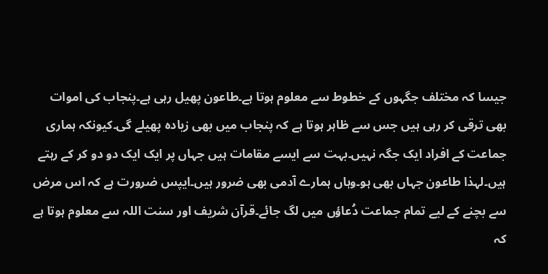جیسا کہ مختلف جگہوں کے خطوط سے معلوم ہوتا ہے۔طاعون پھیل رہی ہے۔پنجاب کی اموات بھی ترقی کر رہی ہیں جس سے ظاہر ہوتا ہے کہ پنجاب میں بھی زیادہ پھیلے گی۔کیونکہ ہماری جماعت کے افراد ایک جگہ نہیں۔بہت سے ایسے مقامات ہیں جہاں پر ایک ایک دو دو کر کے رہتے ہیں۔لہذا طاعون جہاں بھی ہو۔وہاں ہمارے آدمی بھی ضرور ہیں۔ایپس ضرورت ہے کہ اس مرض سے بچنے کے لیے تمام جماعت دُعاؤں میں لگ جائے۔قرآن شریف اور سنت اللہ سے معلوم ہوتا ہے کہ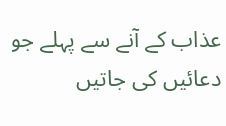عذاب کے آنے سے پہلے جو دعائیں کی جاتیں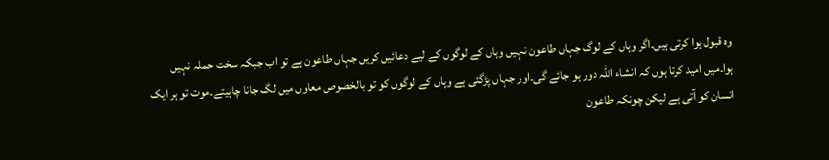وہ قبول ہوا کرتی ہیں۔اگر وہاں کے لوگ جہاں طاعون نہیں وہاں کے لوگوں کے لیے دعائیں کریں جہاں طاعون ہے تو اب جبکہ سخت حملہ نہیں ہوا۔میں امید کرتا ہوں کہ انشاء اللہ دور ہو جائے گی۔اور جہاں پڑگئی ہے وہاں کے لوگوں کو تو بالخصوص معاوں میں لگ جانا چاہیتے۔موت تو ہر ایک انسان کو آتی ہے لیکن چونکہ طاعون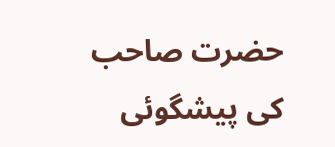حضرت صاحب کی پیشگوئی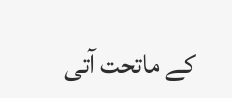کے ماتحت آتی